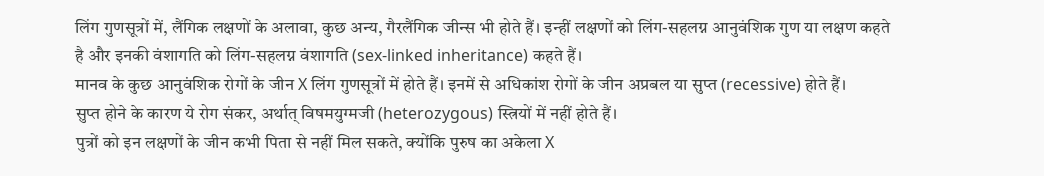लिंग गुणसूत्रों में, लैंगिक लक्षणों के अलावा, कुछ अन्य, गैरलैंगिक जीन्स भी होते हैं। इन्हीं लक्षणों को लिंग-सहलग्न आनुवंशिक गुण या लक्षण कहते है और इनकी वंशागति को लिंग-सहलग्न वंशागति (sex-linked inheritance) कहते हैं।
मानव के कुछ आनुवंशिक रोगों के जीन X लिंग गुणसूत्रों में होते हैं। इनमें से अधिकांश रोगों के जीन अप्रबल या सुप्त (recessive) होते हैं।
सुप्त होने के कारण ये रोग संकर, अर्थात् विषमयुग्मजी (heterozygous) स्त्रियों में नहीं होते हैं।
पुत्रों को इन लक्षणों के जीन कभी पिता से नहीं मिल सकते, क्योंकि पुरुष का अकेला X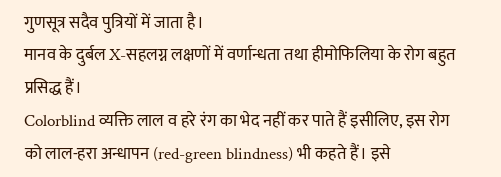गुणसूत्र सदैव पुत्रियों में जाता है।
मानव के दुर्बल X-सहलग्न लक्षणों में वर्णान्धता तथा हीमोफिलिया के रोग बहुत प्रसिद्ध हैं।
Colorblind व्यक्ति लाल व हरे रंग का भेद नहीं कर पाते हैं इसीलिए, इस रोग को लाल-हरा अन्धापन (red-green blindness) भी कहते हैं। इसे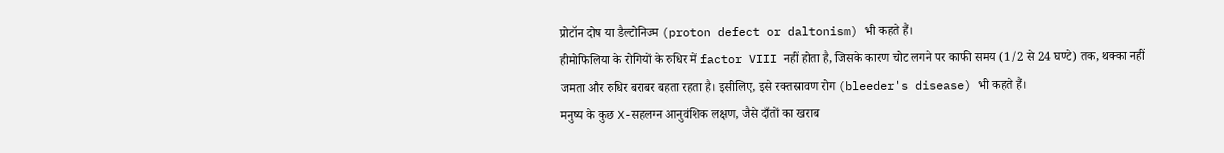प्रोटॉन दोष या डैल्टोनिज्म (proton defect or daltonism) भी कहते हैं।
हीमोफिलिया के रोगियों के रुधिर में factor VIII नहीं होता है, जिसके कारण चोट लगने पर काफी समय (1/2 से 24 घण्टे) तक, थक्का नहीं जमता और रुधिर बराबर बहता रहता है। इसीलिए, इसे रक्तस्रावण रोग (bleeder's disease) भी कहते हैं।
मनुष्य के कुछ X-सहलग्न आनुवंशिक लक्षण, जैसे दाँतों का खराब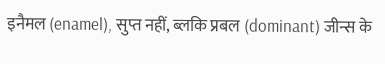इनैमल (enamel), सुप्त नहीं, ब्लकि प्रबल (dominant) जीन्स के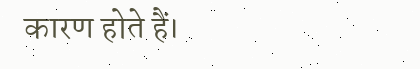कारण होते हैं।